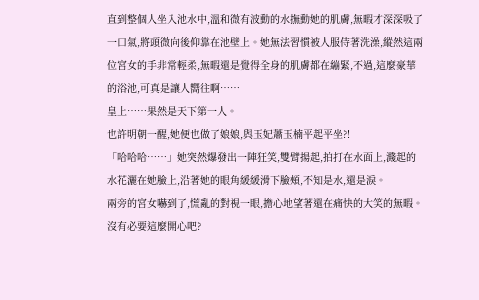直到整個人坐入池水中,溫和微有波動的水撫動她的肌膚,無暇才深深吸了一口氣,將頭微向後仰靠在池壁上。她無法習慣被人服侍著洗澡,縱然這兩位宮女的手非常輕柔,無暇還是覺得全身的肌膚都在繃緊,不過,這麼豪華的浴池,可真是讓人嚮往啊……
皇上……果然是天下第一人。
也許明朝一醒,她便也做了娘娘,與玉妃蕭玉楠平起平坐?!
「哈哈哈……」她突然爆發出一陣狂笑,雙臂揚起,拍打在水面上,濺起的水花灑在她臉上,沿著她的眼角緩緩滑下臉頰,不知是水,還是淚。
兩旁的宮女嚇到了,慌亂的對視一眼,擔心地望著還在痛快的大笑的無暇。
沒有必要這麼開心吧?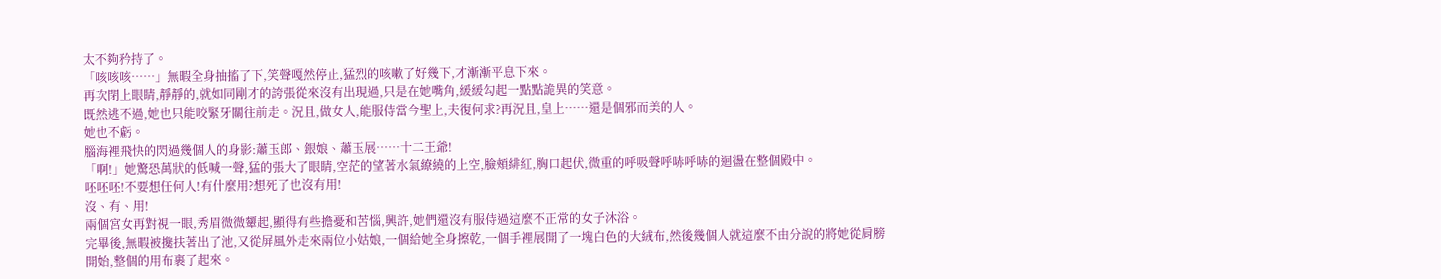太不夠矜持了。
「咳咳咳……」無暇全身抽搐了下,笑聲嘎然停止,猛烈的咳嗽了好幾下,才漸漸平息下來。
再次閉上眼睛,靜靜的,就如同剛才的誇張從來沒有出現過,只是在她嘴角,緩緩勾起一點點詭異的笑意。
既然逃不過,她也只能咬緊牙關往前走。況且,做女人,能服侍當今聖上,夫復何求?再況且,皇上……還是個邪而美的人。
她也不虧。
腦海裡飛快的閃過幾個人的身影:蕭玉郎、銀娘、蕭玉展……十二王爺!
「啊!」她驚恐萬狀的低喊一聲,猛的張大了眼睛,空茫的望著水氣繚繞的上空,臉頰緋紅,胸口起伏,微重的呼吸聲呼哧呼哧的迴盪在整個殿中。
呸呸呸!不要想任何人!有什麼用?想死了也沒有用!
沒、有、用!
兩個宮女再對視一眼,秀眉微微顰起,顯得有些擔憂和苦惱,興許,她們還沒有服侍過這麼不正常的女子沐浴。
完畢後,無暇被攙扶著出了池,又從屏風外走來兩位小姑娘,一個給她全身擦乾,一個手裡展開了一塊白色的大絨布,然後幾個人就這麼不由分說的將她從肩膀開始,整個的用布裹了起來。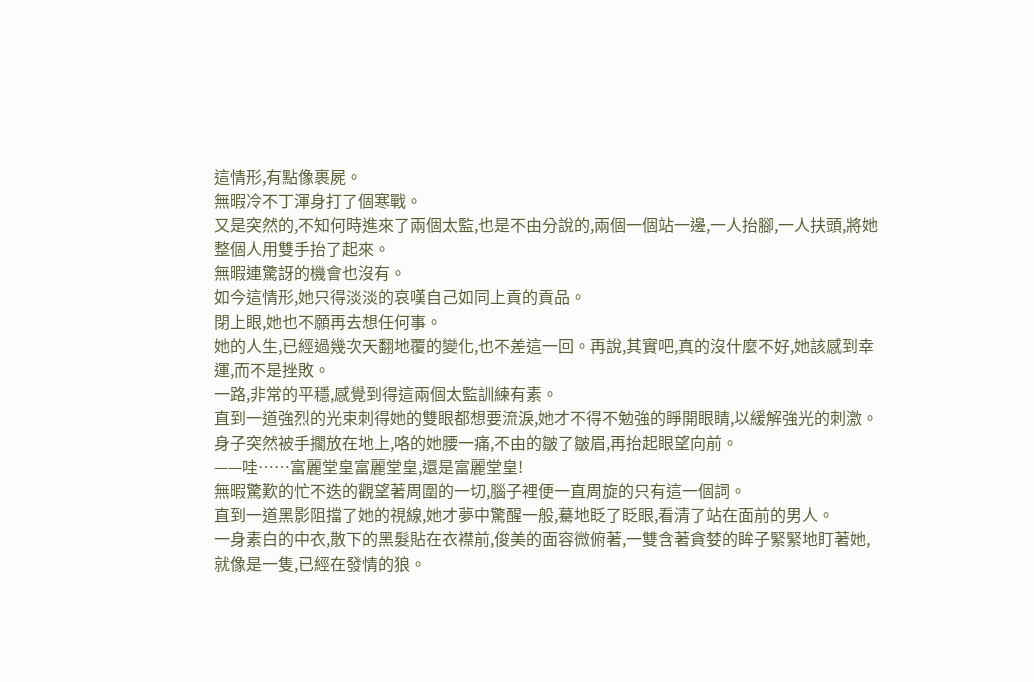這情形,有點像裹屍。
無暇冷不丁渾身打了個寒戰。
又是突然的,不知何時進來了兩個太監,也是不由分說的,兩個一個站一邊,一人抬腳,一人扶頭,將她整個人用雙手抬了起來。
無暇連驚訝的機會也沒有。
如今這情形,她只得淡淡的哀嘆自己如同上貢的貢品。
閉上眼,她也不願再去想任何事。
她的人生,已經過幾次天翻地覆的變化,也不差這一回。再說,其實吧,真的沒什麼不好,她該感到幸運,而不是挫敗。
一路,非常的平穩,感覺到得這兩個太監訓練有素。
直到一道強烈的光束刺得她的雙眼都想要流淚,她才不得不勉強的睜開眼睛,以緩解強光的刺激。
身子突然被手擱放在地上,咯的她腰一痛,不由的皺了皺眉,再抬起眼望向前。
——哇……富麗堂皇富麗堂皇,還是富麗堂皇!
無暇驚歎的忙不迭的觀望著周圍的一切,腦子裡便一直周旋的只有這一個詞。
直到一道黑影阻擋了她的視線,她才夢中驚醒一般,驀地眨了眨眼,看清了站在面前的男人。
一身素白的中衣,散下的黑髮貼在衣襟前,俊美的面容微俯著,一雙含著貪婪的眸子緊緊地盯著她,就像是一隻,已經在發情的狼。